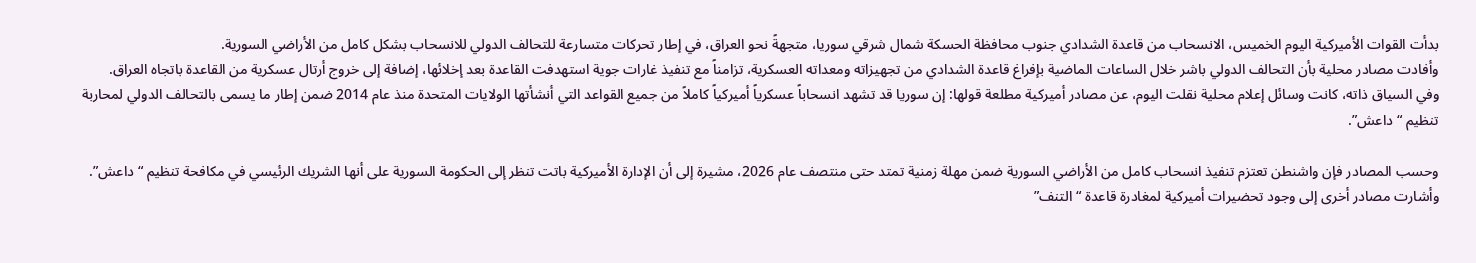بدأت القوات الأميركية اليوم الخميس، الانسحاب من قاعدة الشدادي جنوب محافظة الحسكة شمال شرقي سوريا، متجهةً نحو العراق، في إطار تحركات متسارعة للتحالف الدولي للانسحاب بشكل كامل من الأراضي السورية.
وأفادت مصادر محلية بأن التحالف الدولي باشر خلال الساعات الماضية بإفراغ قاعدة الشدادي من تجهيزاته ومعداته العسكرية، تزامناً مع تنفيذ غارات جوية استهدفت القاعدة بعد إخلائها، إضافة إلى خروج أرتال عسكرية من القاعدة باتجاه العراق.
وفي السياق ذاته، كانت وسائل إعلام محلية نقلت اليوم، عن مصادر أميركية مطلعة قولها: إن سوريا قد تشهد انسحاباً عسكرياً أميركياً كاملاً من جميع القواعد التي أنشأتها الولايات المتحدة منذ عام 2014 ضمن إطار ما يسمى بالتحالف الدولي لمحاربة تنظيم “داعش”.

وحسب المصادر فإن واشنطن تعتزم تنفيذ انسحاب كامل من الأراضي السورية ضمن مهلة زمنية تمتد حتى منتصف عام 2026، مشيرة إلى أن الإدارة الأميركية باتت تنظر إلى الحكومة السورية على أنها الشريك الرئيسي في مكافحة تنظيم “داعش”.
وأشارت مصادر أخرى إلى وجود تحضيرات أميركية لمغادرة قاعدة “التنف”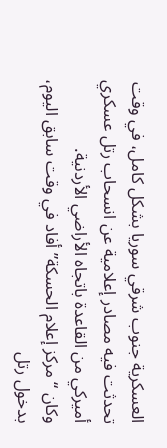العسكرية جنوب شرقي سوريا بشكل كامل، في وقت تحدثت فيه مصادر إعلامية عن انسحاب رتل عسكري أميركي من القاعدة باتجاه الأراضي الأردنية.
وكان “مركز إعلام الحسكة” أفاد في وقت سابق اليوم، بدخول رتل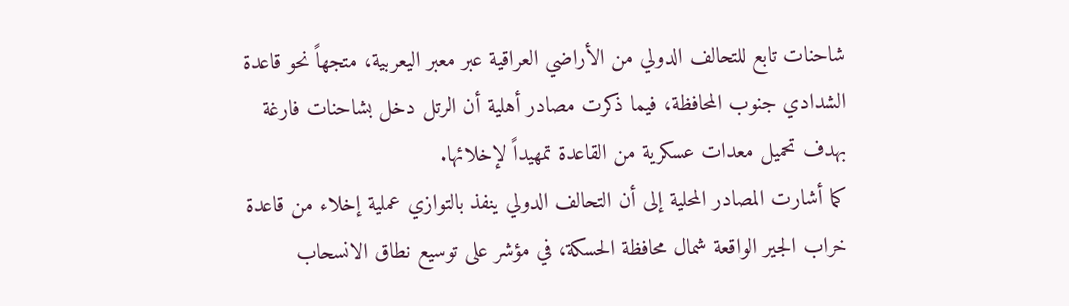شاحنات تابع للتحالف الدولي من الأراضي العراقية عبر معبر اليعربية، متجهاً نحو قاعدة الشدادي جنوب المحافظة، فيما ذكرت مصادر أهلية أن الرتل دخل بشاحنات فارغة بهدف تحميل معدات عسكرية من القاعدة تمهيداً لإخلائها.
كما أشارت المصادر المحلية إلى أن التحالف الدولي ينفذ بالتوازي عملية إخلاء من قاعدة خراب الجير الواقعة شمال محافظة الحسكة، في مؤشر على توسيع نطاق الانسحاب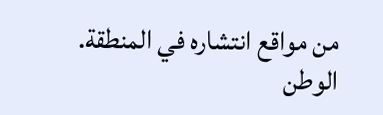من مواقع انتشاره في المنطقة.
الوطن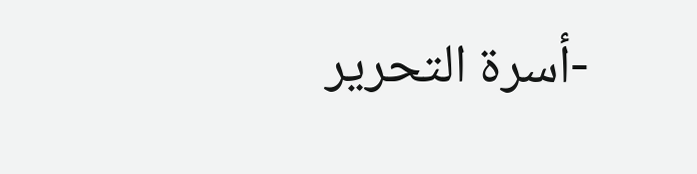-أسرة التحرير